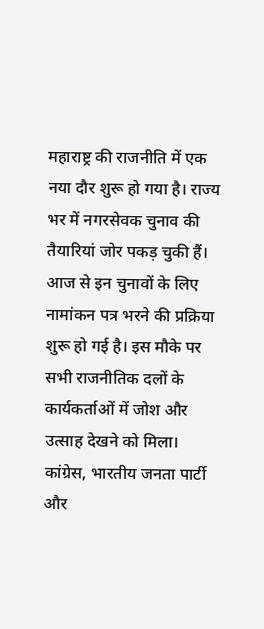महाराष्ट्र की राजनीति में एक नया दौर शुरू हो गया है। राज्य भर में नगरसेवक चुनाव की तैयारियां जोर पकड़ चुकी हैं। आज से इन चुनावों के लिए नामांकन पत्र भरने की प्रक्रिया शुरू हो गई है। इस मौके पर सभी राजनीतिक दलों के कार्यकर्ताओं में जोश और उत्साह देखने को मिला। कांग्रेस, भारतीय जनता पार्टी और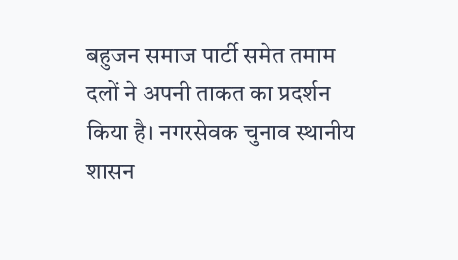बहुजन समाज पार्टी समेत तमाम दलों ने अपनी ताकत का प्रदर्शन किया है। नगरसेवक चुनाव स्थानीय शासन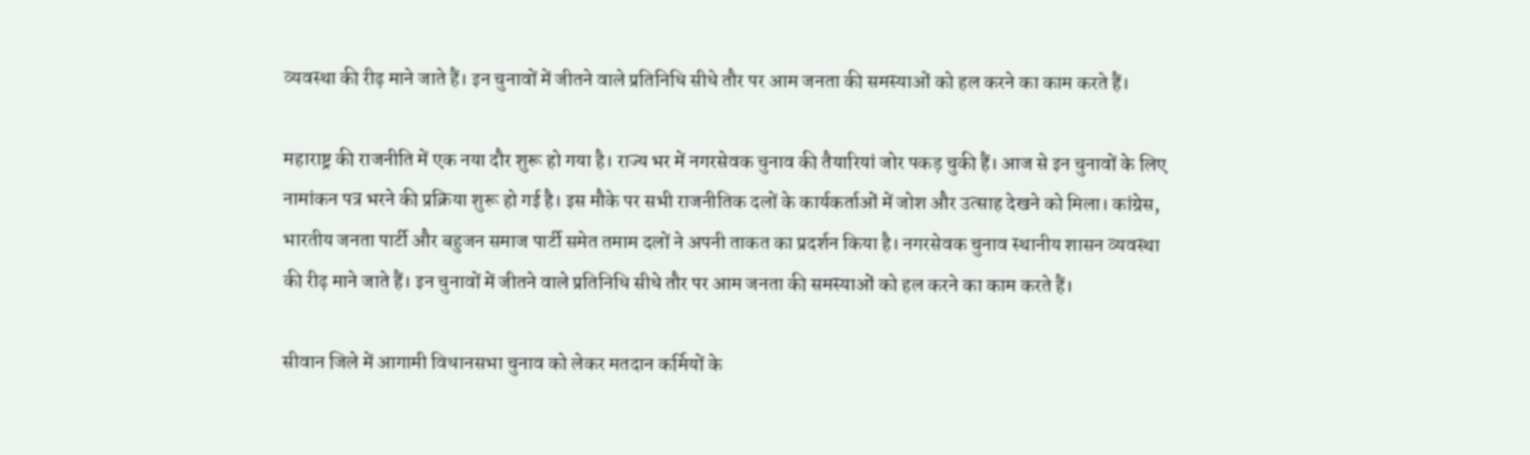व्यवस्था की रीढ़ माने जाते हैं। इन चुनावों में जीतने वाले प्रतिनिधि सीधे तौर पर आम जनता की समस्याओं को हल करने का काम करते हैं।

महाराष्ट्र की राजनीति में एक नया दौर शुरू हो गया है। राज्य भर में नगरसेवक चुनाव की तैयारियां जोर पकड़ चुकी हैं। आज से इन चुनावों के लिए नामांकन पत्र भरने की प्रक्रिया शुरू हो गई है। इस मौके पर सभी राजनीतिक दलों के कार्यकर्ताओं में जोश और उत्साह देखने को मिला। कांग्रेस, भारतीय जनता पार्टी और बहुजन समाज पार्टी समेत तमाम दलों ने अपनी ताकत का प्रदर्शन किया है। नगरसेवक चुनाव स्थानीय शासन व्यवस्था की रीढ़ माने जाते हैं। इन चुनावों में जीतने वाले प्रतिनिधि सीधे तौर पर आम जनता की समस्याओं को हल करने का काम करते हैं।

सीवान जिले में आगामी विधानसभा चुनाव को लेकर मतदान कर्मियों के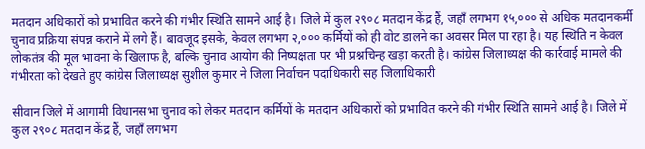मतदान अधिकारों को प्रभावित करने की गंभीर स्थिति सामने आई है। जिले में कुल २९०८ मतदान केंद्र हैं, जहाँ लगभग १५,००० से अधिक मतदानकर्मी चुनाव प्रक्रिया संपन्न कराने में लगे हैं। बावजूद इसके, केवल लगभग २,००० कर्मियों को ही वोट डालने का अवसर मिल पा रहा है। यह स्थिति न केवल लोकतंत्र की मूल भावना के खिलाफ है, बल्कि चुनाव आयोग की निष्पक्षता पर भी प्रश्नचिन्ह खड़ा करती है। कांग्रेस जिलाध्यक्ष की कार्रवाई मामले की गंभीरता को देखते हुए कांग्रेस जिलाध्यक्ष सुशील कुमार ने जिला निर्वाचन पदाधिकारी सह जिलाधिकारी

सीवान जिले में आगामी विधानसभा चुनाव को लेकर मतदान कर्मियों के मतदान अधिकारों को प्रभावित करने की गंभीर स्थिति सामने आई है। जिले में कुल २९०८ मतदान केंद्र हैं, जहाँ लगभग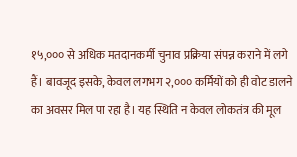१५,००० से अधिक मतदानकर्मी चुनाव प्रक्रिया संपन्न कराने में लगे हैं। बावजूद इसके, केवल लगभग २,००० कर्मियों को ही वोट डालने का अवसर मिल पा रहा है। यह स्थिति न केवल लोकतंत्र की मूल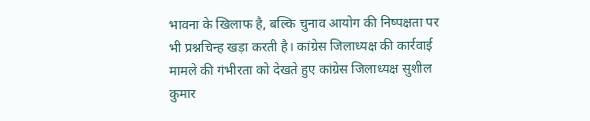भावना के खिलाफ है, बल्कि चुनाव आयोग की निष्पक्षता पर भी प्रश्नचिन्ह खड़ा करती है। कांग्रेस जिलाध्यक्ष की कार्रवाई मामले की गंभीरता को देखते हुए कांग्रेस जिलाध्यक्ष सुशील कुमार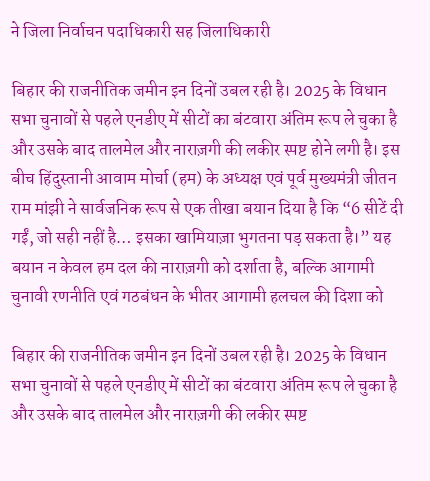ने जिला निर्वाचन पदाधिकारी सह जिलाधिकारी

बिहार की राजनीतिक जमीन इन दिनों उबल रही है। 2025 के विधान सभा चुनावों से पहले एनडीए में सीटों का बंटवारा अंतिम रूप ले चुका है और उसके बाद तालमेल और नाराज़गी की लकीर स्पष्ट होने लगी है। इस बीच हिंदुस्तानी आवाम मोर्चा (हम) के अध्यक्ष एवं पूर्व मुख्यमंत्री जीतन राम मांझी ने सार्वजनिक रूप से एक तीखा बयान दिया है कि “6 सीटें दी गईं, जो सही नहीं है… इसका खामियाज़ा भुगतना पड़ सकता है।” यह बयान न केवल हम दल की नाराज़गी को दर्शाता है, बल्कि आगामी चुनावी रणनीति एवं गठबंधन के भीतर आगामी हलचल की दिशा को

बिहार की राजनीतिक जमीन इन दिनों उबल रही है। 2025 के विधान सभा चुनावों से पहले एनडीए में सीटों का बंटवारा अंतिम रूप ले चुका है और उसके बाद तालमेल और नाराज़गी की लकीर स्पष्ट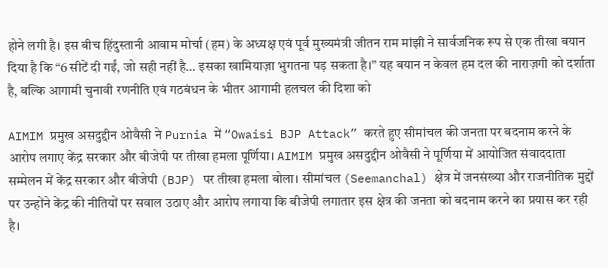होने लगी है। इस बीच हिंदुस्तानी आवाम मोर्चा (हम) के अध्यक्ष एवं पूर्व मुख्यमंत्री जीतन राम मांझी ने सार्वजनिक रूप से एक तीखा बयान दिया है कि “6 सीटें दी गईं, जो सही नहीं है… इसका खामियाज़ा भुगतना पड़ सकता है।” यह बयान न केवल हम दल की नाराज़गी को दर्शाता है, बल्कि आगामी चुनावी रणनीति एवं गठबंधन के भीतर आगामी हलचल की दिशा को

AIMIM प्रमुख असदुद्दीन ओवैसी ने Purnia में “Owaisi BJP Attack” करते हुए सीमांचल की जनता पर बदनाम करने के आरोप लगाए केंद्र सरकार और बीजेपी पर तीखा हमला पूर्णिया। AIMIM प्रमुख असदुद्दीन ओवैसी ने पूर्णिया में आयोजित संवाददाता सम्मेलन में केंद्र सरकार और बीजेपी (BJP) पर तीखा हमला बोला। सीमांचल (Seemanchal) क्षेत्र में जनसंख्या और राजनीतिक मुद्दों पर उन्होंने केंद्र की नीतियों पर सवाल उठाए और आरोप लगाया कि बीजेपी लगातार इस क्षेत्र की जनता को बदनाम करने का प्रयास कर रही है।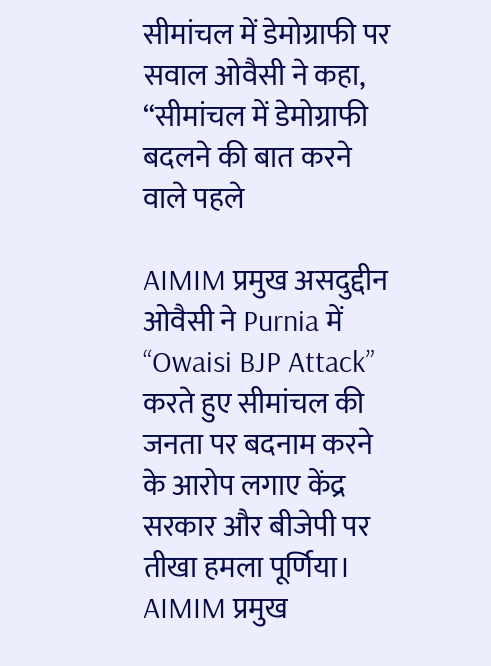सीमांचल में डेमोग्राफी पर सवाल ओवैसी ने कहा, “सीमांचल में डेमोग्राफी बदलने की बात करने वाले पहले

AIMIM प्रमुख असदुद्दीन ओवैसी ने Purnia में “Owaisi BJP Attack” करते हुए सीमांचल की जनता पर बदनाम करने के आरोप लगाए केंद्र सरकार और बीजेपी पर तीखा हमला पूर्णिया। AIMIM प्रमुख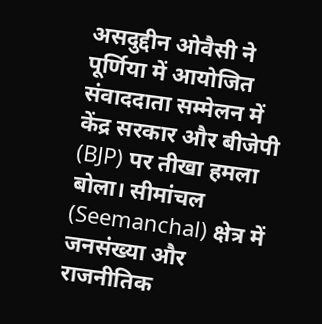असदुद्दीन ओवैसी ने पूर्णिया में आयोजित संवाददाता सम्मेलन में केंद्र सरकार और बीजेपी (BJP) पर तीखा हमला बोला। सीमांचल (Seemanchal) क्षेत्र में जनसंख्या और राजनीतिक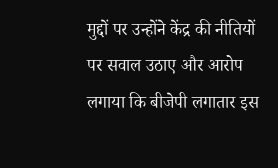मुद्दों पर उन्होंने केंद्र की नीतियों पर सवाल उठाए और आरोप लगाया कि बीजेपी लगातार इस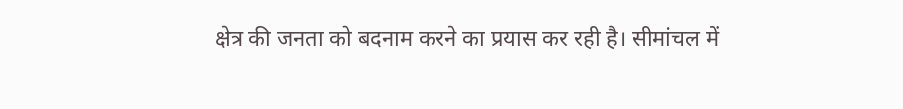क्षेत्र की जनता को बदनाम करने का प्रयास कर रही है। सीमांचल में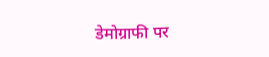डेमोग्राफी पर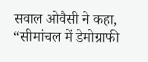सवाल ओवैसी ने कहा, “सीमांचल में डेमोग्राफी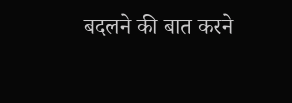बदलने की बात करने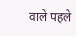वाले पहले